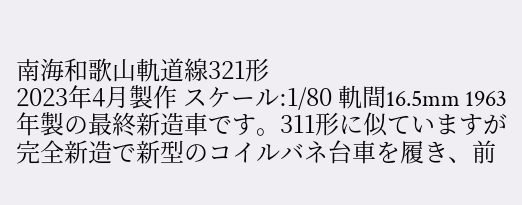南海和歌山軌道線321形
2023年4月製作 スケール:1/80 軌間16.5mm 1963年製の最終新造車です。311形に似ていますが完全新造で新型のコイルバネ台車を履き、前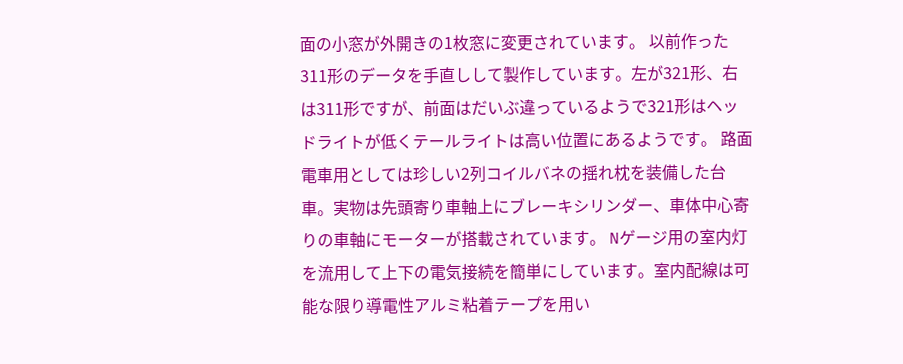面の小窓が外開きの1枚窓に変更されています。 以前作った311形のデータを手直しして製作しています。左が321形、右は311形ですが、前面はだいぶ違っているようで321形はヘッドライトが低くテールライトは高い位置にあるようです。 路面電車用としては珍しい2列コイルバネの揺れ枕を装備した台車。実物は先頭寄り車軸上にブレーキシリンダー、車体中心寄りの車軸にモーターが搭載されています。 Nゲージ用の室内灯を流用して上下の電気接続を簡単にしています。室内配線は可能な限り導電性アルミ粘着テープを用い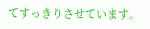てすっきりさせています。